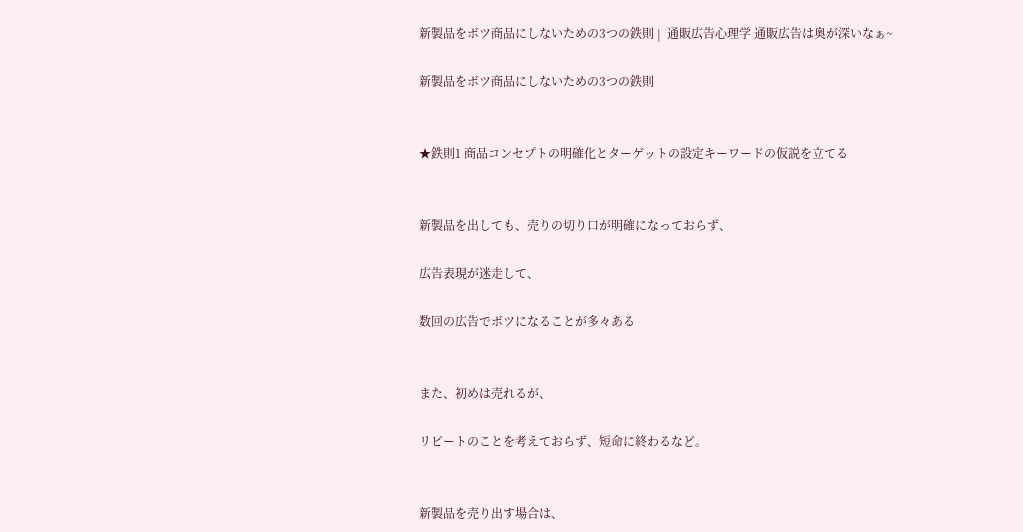新製品をボツ商品にしないための3つの鉄則 |  通販広告心理学 通販広告は奥が深いなぁ~

新製品をボツ商品にしないための3つの鉄則


★鉄則1 商品コンセプトの明確化とターゲットの設定キーワードの仮説を立てる


新製品を出しても、売りの切り口が明確になっておらず、

広告表現が迷走して、

数回の広告でボツになることが多々ある


また、初めは売れるが、

リピートのことを考えておらず、短命に終わるなど。


新製品を売り出す場合は、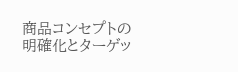商品コンセプトの明確化とターゲッ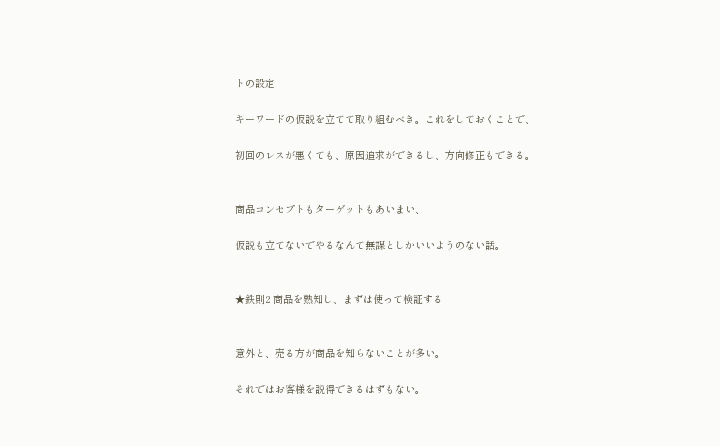トの設定

キーワードの仮説を立てて取り組むべき。これをしておくことで、

初回のレスが悪くても、原因追求ができるし、方向修正もできる。


商品コンセプトもターゲットもあいまい、

仮説も立てないでやるなんて無謀としかいいようのない話。


★鉄則2 商品を熟知し、まずは使って検証する


意外と、売る方が商品を知らないことが多い。

それではお客様を説得できるはずもない。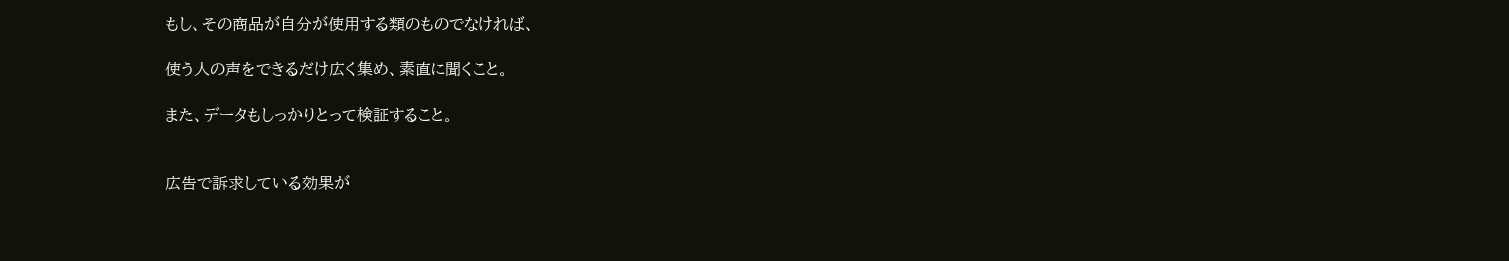もし、その商品が自分が使用する類のものでなければ、

使う人の声をできるだけ広く集め、素直に聞くこと。

また、データもしっかりとって検証すること。


広告で訴求している効果が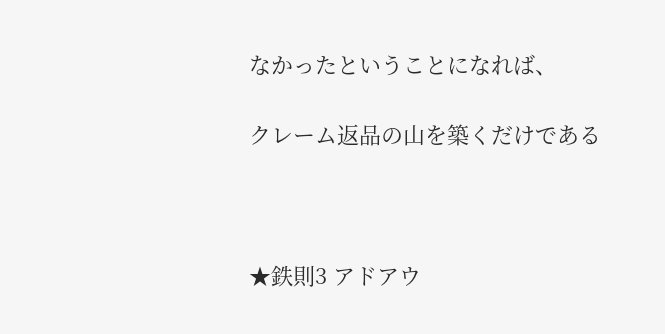なかったということになれば、

クレーム返品の山を築くだけである



★鉄則3 アドアウ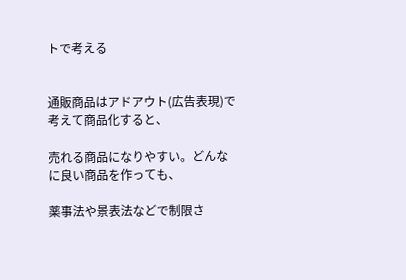トで考える


通販商品はアドアウト(広告表現)で考えて商品化すると、

売れる商品になりやすい。どんなに良い商品を作っても、

薬事法や景表法などで制限さ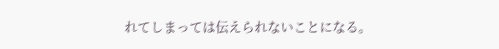れてしまっては伝えられないことになる。